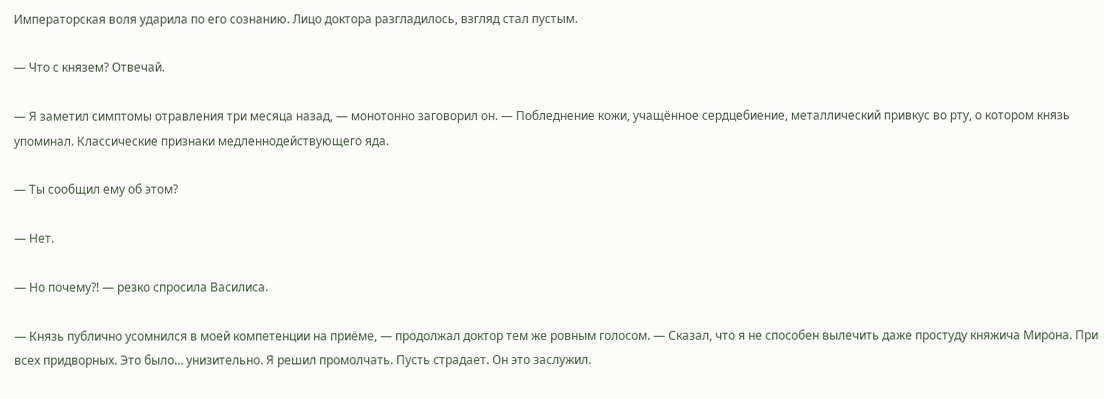Императорская воля ударила по его сознанию. Лицо доктора разгладилось, взгляд стал пустым.

— Что с князем? Отвечай.

— Я заметил симптомы отравления три месяца назад, — монотонно заговорил он. — Побледнение кожи, учащённое сердцебиение, металлический привкус во рту, о котором князь упоминал. Классические признаки медленнодействующего яда.

— Ты сообщил ему об этом?

— Нет.

— Но почему⁈ — резко спросила Василиса.

— Князь публично усомнился в моей компетенции на приёме, — продолжал доктор тем же ровным голосом. — Сказал, что я не способен вылечить даже простуду княжича Мирона. При всех придворных. Это было… унизительно. Я решил промолчать. Пусть страдает. Он это заслужил.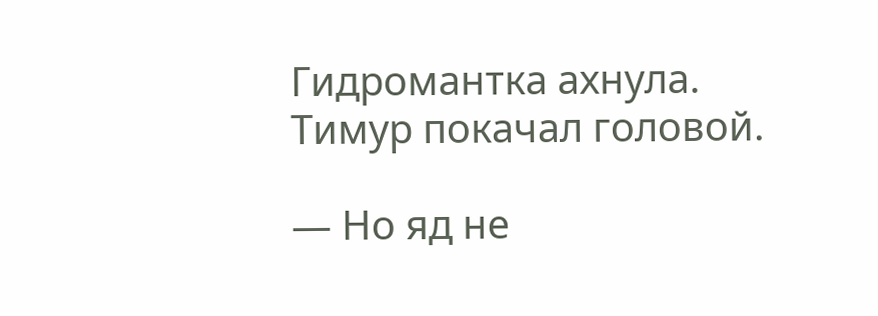Гидромантка ахнула. Тимур покачал головой.

— Но яд не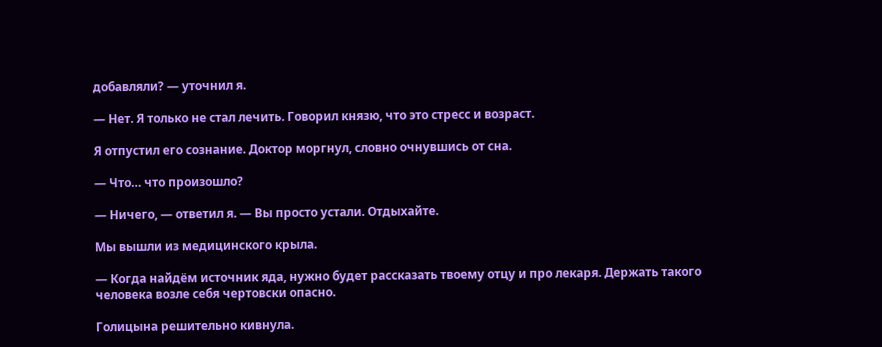добавляли? — уточнил я.

— Нет. Я только не стал лечить. Говорил князю, что это стресс и возраст.

Я отпустил его сознание. Доктор моргнул, словно очнувшись от сна.

— Что… что произошло?

— Ничего, — ответил я. — Вы просто устали. Отдыхайте.

Мы вышли из медицинского крыла.

— Когда найдём источник яда, нужно будет рассказать твоему отцу и про лекаря. Держать такого человека возле себя чертовски опасно.

Голицына решительно кивнула.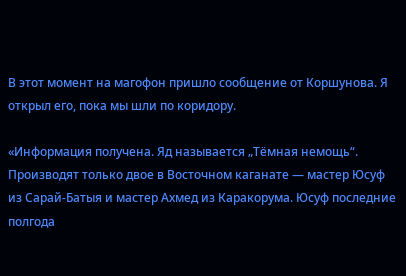В этот момент на магофон пришло сообщение от Коршунова. Я открыл его, пока мы шли по коридору.

«Информация получена. Яд называется „Тёмная немощь“. Производят только двое в Восточном каганате — мастер Юсуф из Сарай-Батыя и мастер Ахмед из Каракорума. Юсуф последние полгода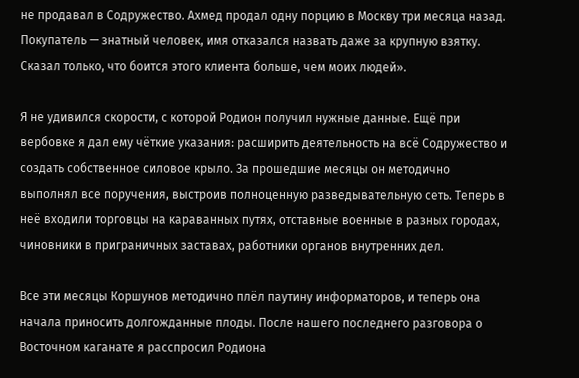не продавал в Содружество. Ахмед продал одну порцию в Москву три месяца назад. Покупатель — знатный человек, имя отказался назвать даже за крупную взятку. Сказал только, что боится этого клиента больше, чем моих людей».

Я не удивился скорости, с которой Родион получил нужные данные. Ещё при вербовке я дал ему чёткие указания: расширить деятельность на всё Содружество и создать собственное силовое крыло. За прошедшие месяцы он методично выполнял все поручения, выстроив полноценную разведывательную сеть. Теперь в неё входили торговцы на караванных путях, отставные военные в разных городах, чиновники в приграничных заставах, работники органов внутренних дел.

Все эти месяцы Коршунов методично плёл паутину информаторов, и теперь она начала приносить долгожданные плоды. После нашего последнего разговора о Восточном каганате я расспросил Родиона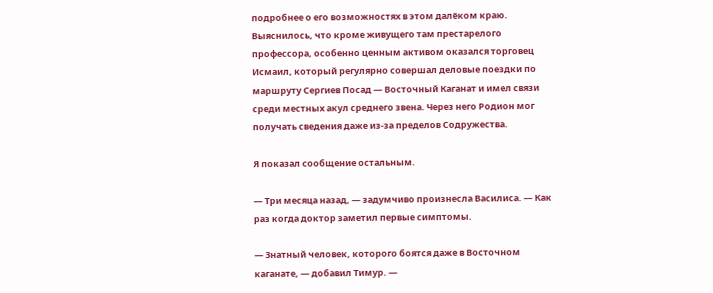подробнее о его возможностях в этом далёком краю. Выяснилось, что кроме живущего там престарелого профессора, особенно ценным активом оказался торговец Исмаил, который регулярно совершал деловые поездки по маршруту Сергиев Посад — Восточный Каганат и имел связи среди местных акул среднего звена. Через него Родион мог получать сведения даже из-за пределов Содружества.

Я показал сообщение остальным.

— Три месяца назад, — задумчиво произнесла Василиса. — Как раз когда доктор заметил первые симптомы.

— Знатный человек, которого боятся даже в Восточном каганате, — добавил Тимур. —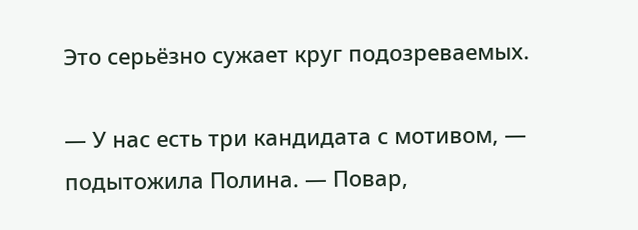Это серьёзно сужает круг подозреваемых.

— У нас есть три кандидата с мотивом, — подытожила Полина. — Повар,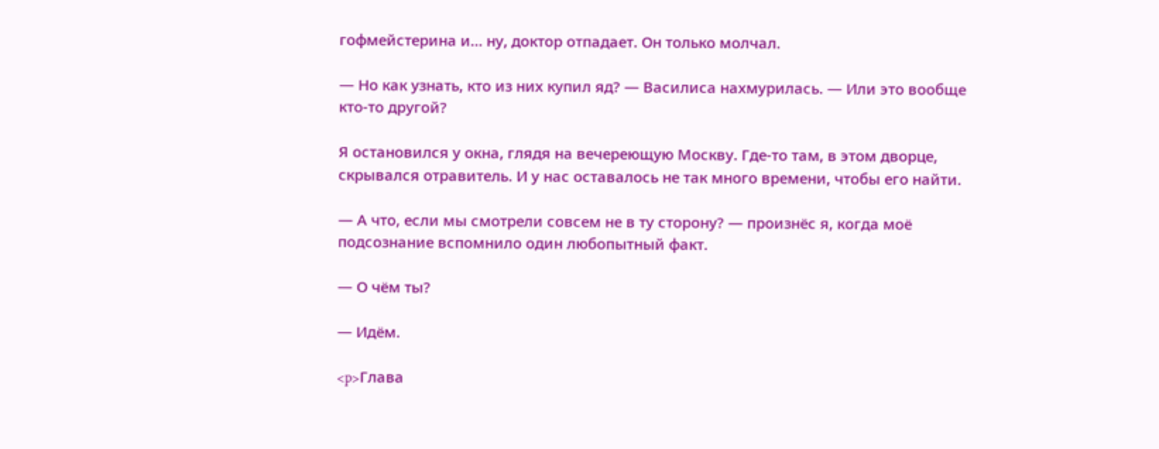гофмейстерина и… ну, доктор отпадает. Он только молчал.

— Но как узнать, кто из них купил яд? — Василиса нахмурилась. — Или это вообще кто-то другой?

Я остановился у окна, глядя на вечереющую Москву. Где-то там, в этом дворце, скрывался отравитель. И у нас оставалось не так много времени, чтобы его найти.

— А что, если мы смотрели совсем не в ту сторону? — произнёс я, когда моё подсознание вспомнило один любопытный факт.

— О чём ты?

— Идём.

<p>Глава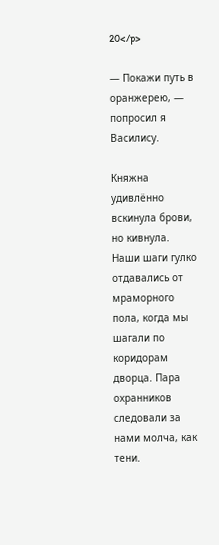20</p>

— Покажи путь в оранжерею, — попросил я Василису.

Княжна удивлённо вскинула брови, но кивнула. Наши шаги гулко отдавались от мраморного пола, когда мы шагали по коридорам дворца. Пара охранников следовали за нами молча, как тени.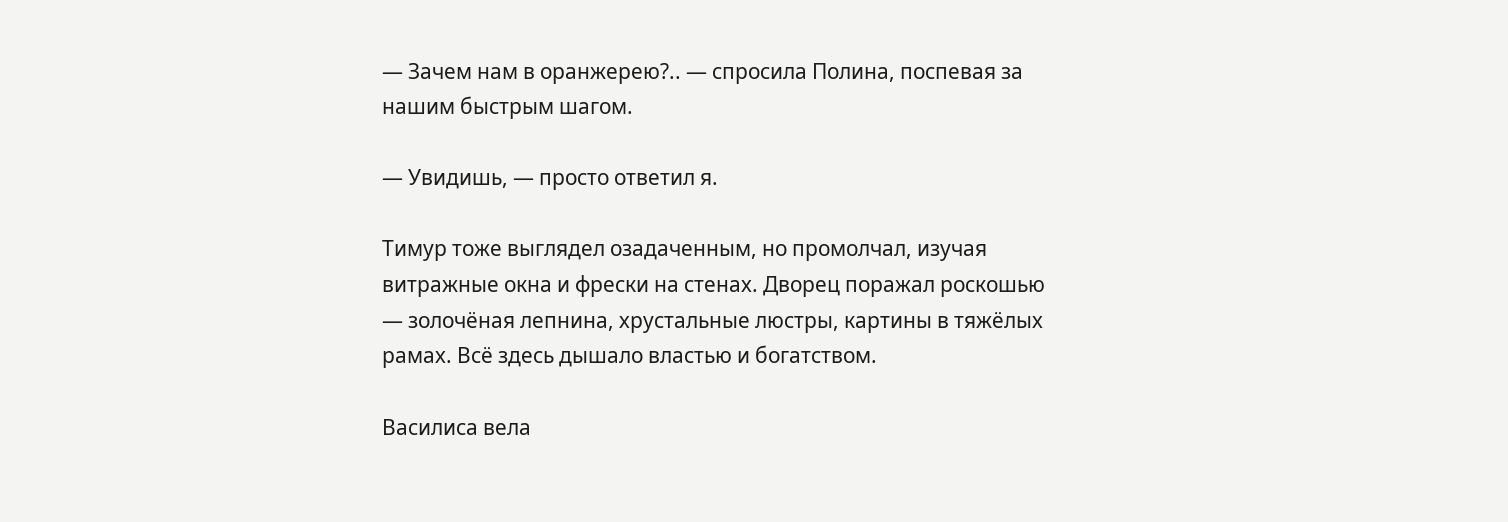— Зачем нам в оранжерею?.. — спросила Полина, поспевая за нашим быстрым шагом.

— Увидишь, — просто ответил я.

Тимур тоже выглядел озадаченным, но промолчал, изучая витражные окна и фрески на стенах. Дворец поражал роскошью — золочёная лепнина, хрустальные люстры, картины в тяжёлых рамах. Всё здесь дышало властью и богатством.

Василиса вела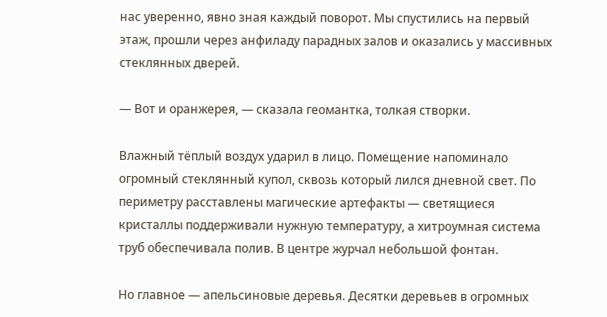нас уверенно, явно зная каждый поворот. Мы спустились на первый этаж, прошли через анфиладу парадных залов и оказались у массивных стеклянных дверей.

— Вот и оранжерея, — сказала геомантка, толкая створки.

Влажный тёплый воздух ударил в лицо. Помещение напоминало огромный стеклянный купол, сквозь который лился дневной свет. По периметру расставлены магические артефакты — светящиеся кристаллы поддерживали нужную температуру, а хитроумная система труб обеспечивала полив. В центре журчал небольшой фонтан.

Но главное — апельсиновые деревья. Десятки деревьев в огромных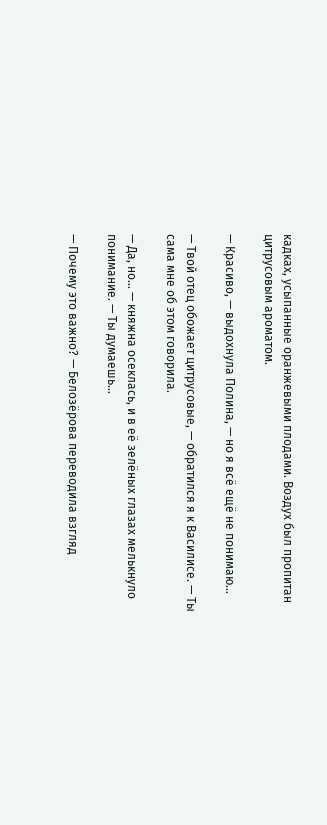кадках, усыпанные оранжевыми плодами. Воздух был пропитан цитрусовым ароматом.

— Красиво, — выдохнула Полина, — но я всё ещё не понимаю…

— Твой отец обожает цитрусовые, — обратился я к Василисе. — Ты сама мне об этом говорила.

— Да, но… — княжна осеклась, и в её зелёных глазах мелькнуло понимание. — Ты думаешь…

— Почему это важно? — Белозёрова переводила взгляд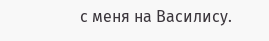с меня на Василису.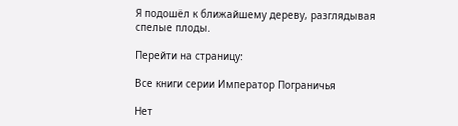Я подошёл к ближайшему дереву, разглядывая спелые плоды.

Перейти на страницу:

Все книги серии Император Пограничья

Нет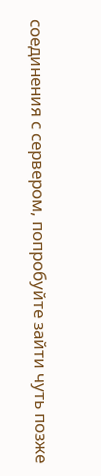соединения с сервером, попробуйте зайти чуть позже